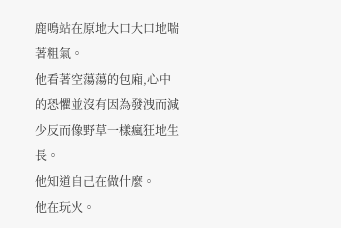鹿鳴站在原地大口大口地喘著粗氣。
他看著空蕩蕩的包廂,心中的恐懼並沒有因為發洩而減少反而像野草一樣瘋狂地生長。
他知道自己在做什麼。
他在玩火。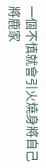一個不慎就會引火燒身將自己將鹿家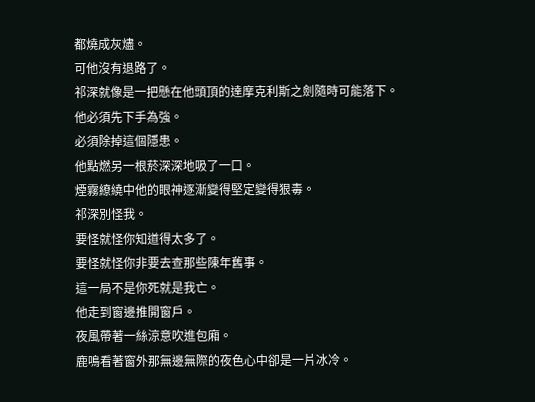都燒成灰燼。
可他沒有退路了。
祁深就像是一把懸在他頭頂的達摩克利斯之劍隨時可能落下。
他必須先下手為強。
必須除掉這個隱患。
他點燃另一根菸深深地吸了一口。
煙霧繚繞中他的眼神逐漸變得堅定變得狠毒。
祁深別怪我。
要怪就怪你知道得太多了。
要怪就怪你非要去查那些陳年舊事。
這一局不是你死就是我亡。
他走到窗邊推開窗戶。
夜風帶著一絲涼意吹進包廂。
鹿鳴看著窗外那無邊無際的夜色心中卻是一片冰冷。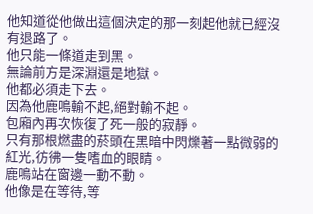他知道從他做出這個決定的那一刻起他就已經沒有退路了。
他只能一條道走到黑。
無論前方是深淵還是地獄。
他都必須走下去。
因為他鹿鳴輸不起,絕對輸不起。
包廂內再次恢復了死一般的寂靜。
只有那根燃盡的菸頭在黑暗中閃爍著一點微弱的紅光,彷彿一隻嗜血的眼睛。
鹿鳴站在窗邊一動不動。
他像是在等待,等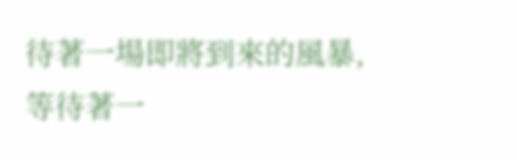待著一場即將到來的風暴,等待著一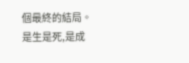個最終的結局。
是生是死,是成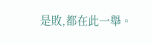是敗,都在此一舉。